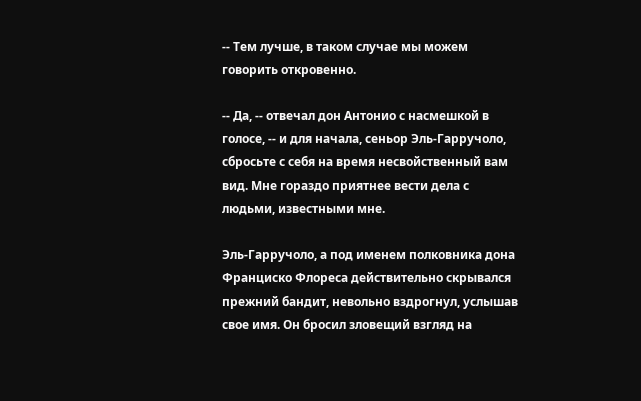-- Тем лучше, в таком случае мы можем говорить откровенно.

-- Да, -- отвечал дон Антонио с насмешкой в голосе, -- и для начала, сеньор Эль-Гарручоло, сбросьте с себя на время несвойственный вам вид. Мне гораздо приятнее вести дела с людьми, известными мне.

Эль-Гарручоло, а под именем полковника дона Франциско Флореса действительно скрывался прежний бандит, невольно вздрогнул, услышав свое имя. Он бросил зловещий взгляд на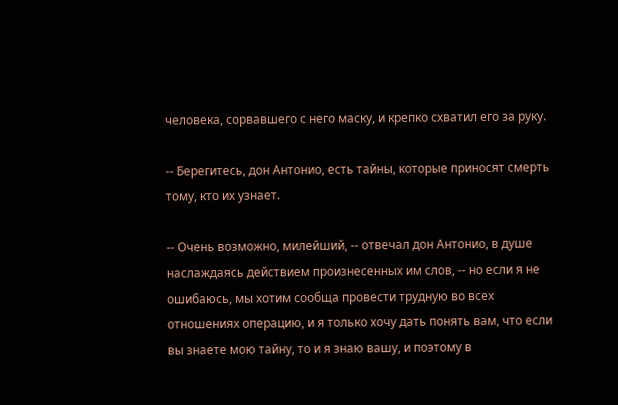человека, сорвавшего с него маску, и крепко схватил его за руку.

-- Берегитесь, дон Антонио, есть тайны, которые приносят смерть тому, кто их узнает.

-- Очень возможно, милейший, -- отвечал дон Антонио, в душе наслаждаясь действием произнесенных им слов, -- но если я не ошибаюсь, мы хотим сообща провести трудную во всех отношениях операцию, и я только хочу дать понять вам, что если вы знаете мою тайну, то и я знаю вашу, и поэтому в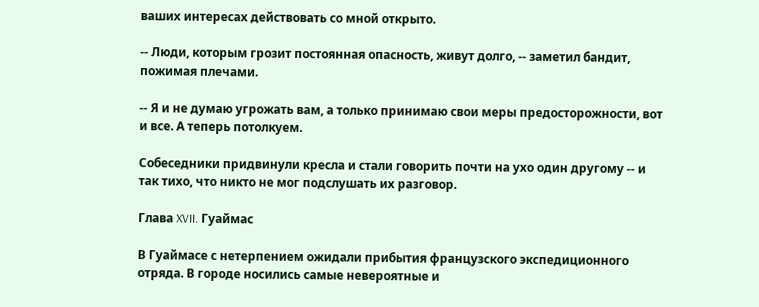ваших интересах действовать со мной открыто.

-- Люди, которым грозит постоянная опасность, живут долго, -- заметил бандит, пожимая плечами.

-- Я и не думаю угрожать вам, а только принимаю свои меры предосторожности, вот и все. А теперь потолкуем.

Собеседники придвинули кресла и стали говорить почти на ухо один другому -- и так тихо, что никто не мог подслушать их разговор.

Глава XVII. Гуаймас

В Гуаймасе с нетерпением ожидали прибытия французского экспедиционного отряда. В городе носились самые невероятные и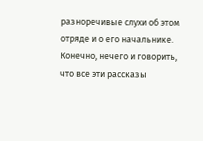разноречивые слухи об этом отряде и о его начальнике. Конечно, нечего и говорить, что все эти рассказы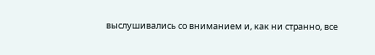выслушивались со вниманием и, как ни странно, все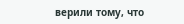верили тому, что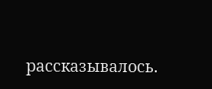рассказывалось.